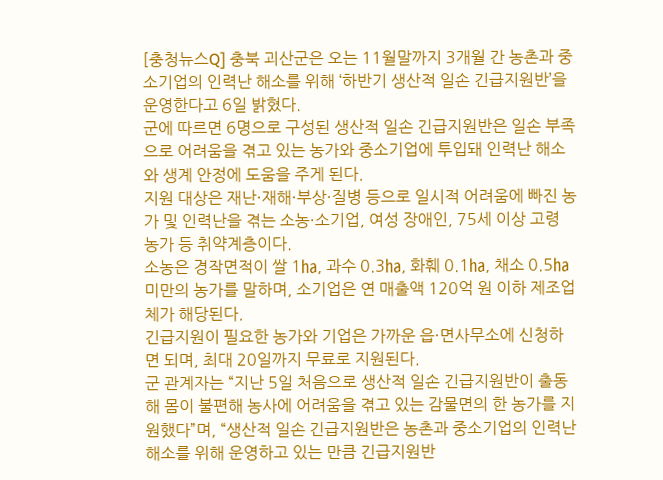[충청뉴스Q] 충북 괴산군은 오는 11월말까지 3개월 간 농촌과 중소기업의 인력난 해소를 위해 ‘하반기 생산적 일손 긴급지원반’을 운영한다고 6일 밝혔다.
군에 따르면 6명으로 구성된 생산적 일손 긴급지원반은 일손 부족으로 어려움을 겪고 있는 농가와 중소기업에 투입돼 인력난 해소와 생계 안정에 도움을 주게 된다.
지원 대상은 재난·재해·부상·질병 등으로 일시적 어려움에 빠진 농가 및 인력난을 겪는 소농·소기업, 여성 장애인, 75세 이상 고령 농가 등 취약계층이다.
소농은 경작면적이 쌀 1㏊, 과수 0.3㏊, 화훼 0.1㏊, 채소 0.5㏊ 미만의 농가를 말하며, 소기업은 연 매출액 120억 원 이하 제조업체가 해당된다.
긴급지원이 필요한 농가와 기업은 가까운 읍·면사무소에 신청하면 되며, 최대 20일까지 무료로 지원된다.
군 관계자는 “지난 5일 처음으로 생산적 일손 긴급지원반이 출동해 몸이 불편해 농사에 어려움을 겪고 있는 감물면의 한 농가를 지원했다”며, “생산적 일손 긴급지원반은 농촌과 중소기업의 인력난 해소를 위해 운영하고 있는 만큼 긴급지원반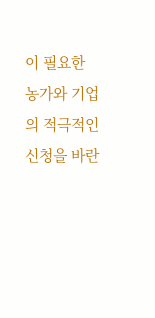이 필요한 농가와 기업의 적극적인 신청을 바란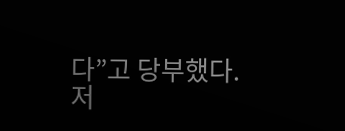다”고 당부했다.
저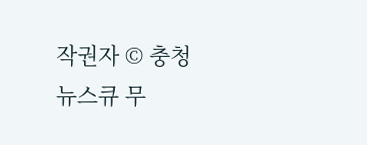작권자 © 충청뉴스큐 무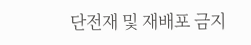단전재 및 재배포 금지